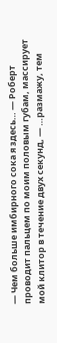— Чем больше имбирного сока я здесь… — Роберт проводит пальцем по моим половым губам, массирует мой клитор в течение двух секунд, — …размажу, тем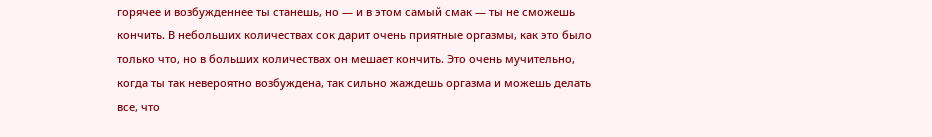горячее и возбужденнее ты станешь, но — и в этом самый смак — ты не сможешь кончить. В небольших количествах сок дарит очень приятные оргазмы, как это было только что, но в больших количествах он мешает кончить. Это очень мучительно, когда ты так невероятно возбуждена, так сильно жаждешь оргазма и можешь делать все, что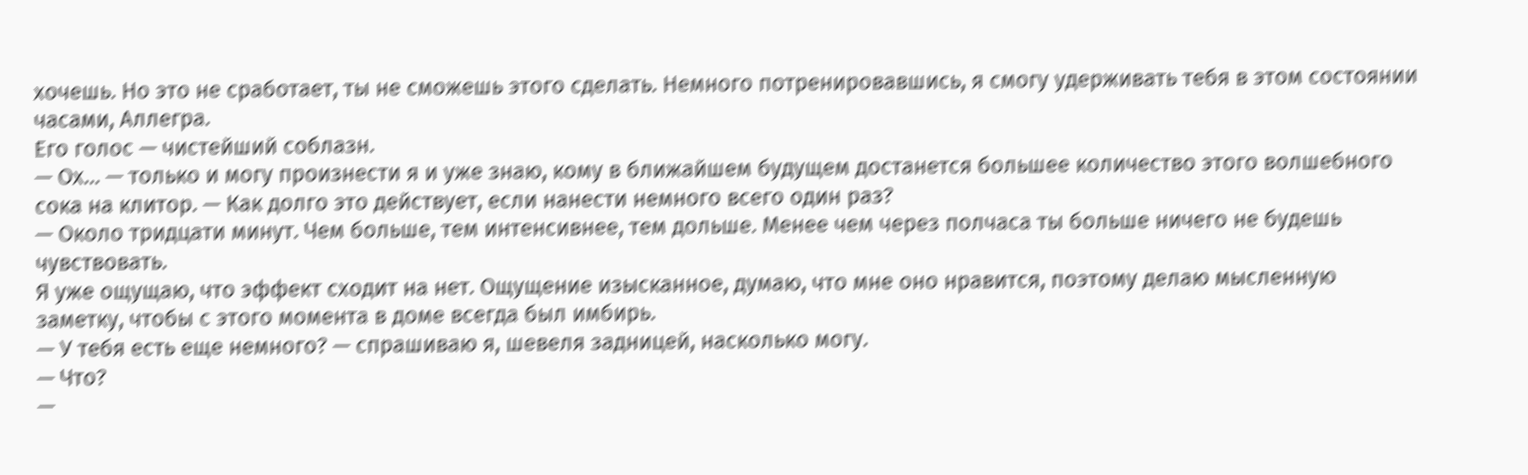хочешь. Но это не сработает, ты не сможешь этого сделать. Немного потренировавшись, я смогу удерживать тебя в этом состоянии часами, Аллегра.
Его голос — чистейший соблазн.
— Ох… — только и могу произнести я и уже знаю, кому в ближайшем будущем достанется большее количество этого волшебного сока на клитор. — Как долго это действует, если нанести немного всего один раз?
— Около тридцати минут. Чем больше, тем интенсивнее, тем дольше. Менее чем через полчаса ты больше ничего не будешь чувствовать.
Я уже ощущаю, что эффект сходит на нет. Ощущение изысканное, думаю, что мне оно нравится, поэтому делаю мысленную заметку, чтобы с этого момента в доме всегда был имбирь.
— У тебя есть еще немного? — спрашиваю я, шевеля задницей, насколько могу.
— Что?
—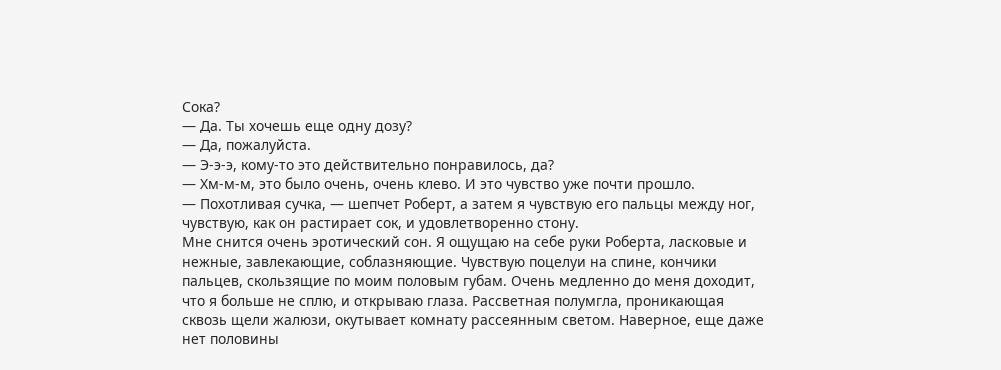Сока?
— Да. Ты хочешь еще одну дозу?
— Да, пожалуйста.
— Э-э-э, кому-то это действительно понравилось, да?
— Хм-м-м, это было очень, очень клево. И это чувство уже почти прошло.
— Похотливая сучка, — шепчет Роберт, а затем я чувствую его пальцы между ног, чувствую, как он растирает сок, и удовлетворенно стону.
Мне снится очень эротический сон. Я ощущаю на себе руки Роберта, ласковые и нежные, завлекающие, соблазняющие. Чувствую поцелуи на спине, кончики пальцев, скользящие по моим половым губам. Очень медленно до меня доходит, что я больше не сплю, и открываю глаза. Рассветная полумгла, проникающая сквозь щели жалюзи, окутывает комнату рассеянным светом. Наверное, еще даже нет половины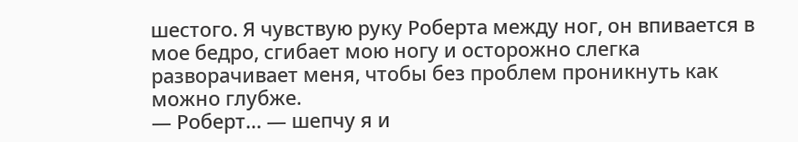шестого. Я чувствую руку Роберта между ног, он впивается в мое бедро, сгибает мою ногу и осторожно слегка разворачивает меня, чтобы без проблем проникнуть как можно глубже.
— Роберт… — шепчу я и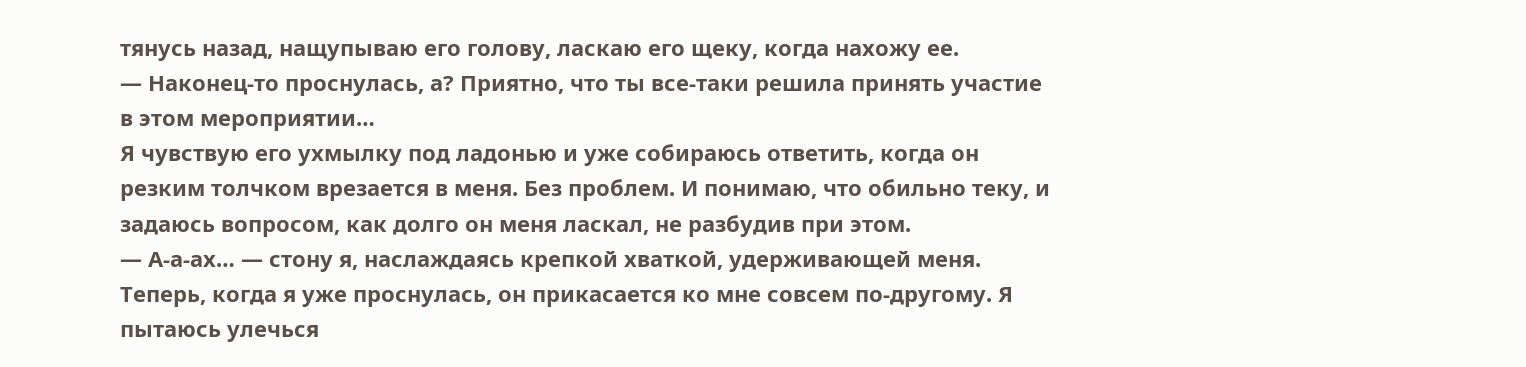тянусь назад, нащупываю его голову, ласкаю его щеку, когда нахожу ее.
— Наконец-то проснулась, а? Приятно, что ты все-таки решила принять участие в этом мероприятии…
Я чувствую его ухмылку под ладонью и уже собираюсь ответить, когда он резким толчком врезается в меня. Без проблем. И понимаю, что обильно теку, и задаюсь вопросом, как долго он меня ласкал, не разбудив при этом.
— А-а-ах… — стону я, наслаждаясь крепкой хваткой, удерживающей меня.
Теперь, когда я уже проснулась, он прикасается ко мне совсем по-другому. Я пытаюсь улечься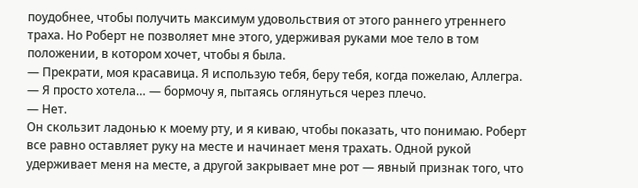поудобнее, чтобы получить максимум удовольствия от этого раннего утреннего траха. Но Роберт не позволяет мне этого, удерживая руками мое тело в том положении, в котором хочет, чтобы я была.
— Прекрати, моя красавица. Я использую тебя, беру тебя, когда пожелаю, Аллегра.
— Я просто хотела… — бормочу я, пытаясь оглянуться через плечо.
— Нет.
Он скользит ладонью к моему рту, и я киваю, чтобы показать, что понимаю. Роберт все равно оставляет руку на месте и начинает меня трахать. Одной рукой удерживает меня на месте, а другой закрывает мне рот — явный признак того, что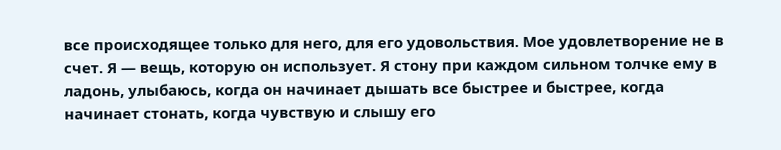все происходящее только для него, для его удовольствия. Мое удовлетворение не в счет. Я — вещь, которую он использует. Я стону при каждом сильном толчке ему в ладонь, улыбаюсь, когда он начинает дышать все быстрее и быстрее, когда начинает стонать, когда чувствую и слышу его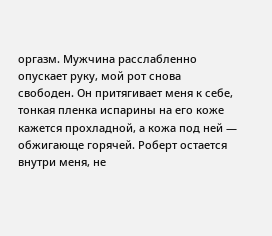оргазм. Мужчина расслабленно опускает руку, мой рот снова свободен. Он притягивает меня к себе, тонкая пленка испарины на его коже кажется прохладной, а кожа под ней — обжигающе горячей. Роберт остается внутри меня, не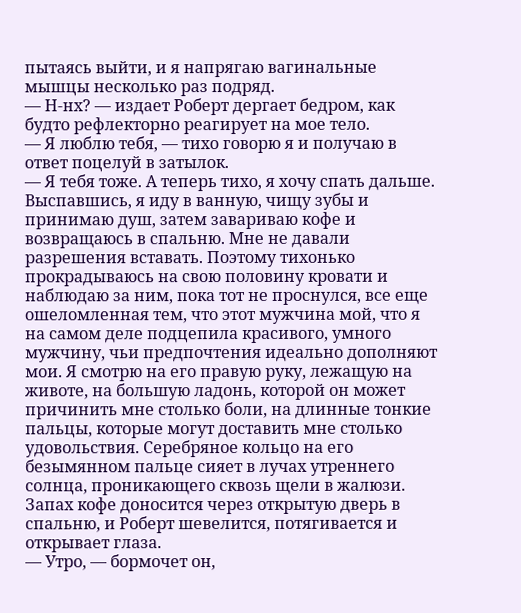пытаясь выйти, и я напрягаю вагинальные мышцы несколько раз подряд.
— Н-нх? — издает Роберт дергает бедром, как будто рефлекторно реагирует на мое тело.
— Я люблю тебя, — тихо говорю я и получаю в ответ поцелуй в затылок.
— Я тебя тоже. А теперь тихо, я хочу спать дальше.
Выспавшись, я иду в ванную, чищу зубы и принимаю душ, затем завариваю кофе и возвращаюсь в спальню. Мне не давали разрешения вставать. Поэтому тихонько прокрадываюсь на свою половину кровати и наблюдаю за ним, пока тот не проснулся, все еще ошеломленная тем, что этот мужчина мой, что я на самом деле подцепила красивого, умного мужчину, чьи предпочтения идеально дополняют мои. Я смотрю на его правую руку, лежащую на животе, на большую ладонь, которой он может причинить мне столько боли, на длинные тонкие пальцы, которые могут доставить мне столько удовольствия. Серебряное кольцо на его безымянном пальце сияет в лучах утреннего солнца, проникающего сквозь щели в жалюзи. Запах кофе доносится через открытую дверь в спальню, и Роберт шевелится, потягивается и открывает глаза.
— Утро, — бормочет он,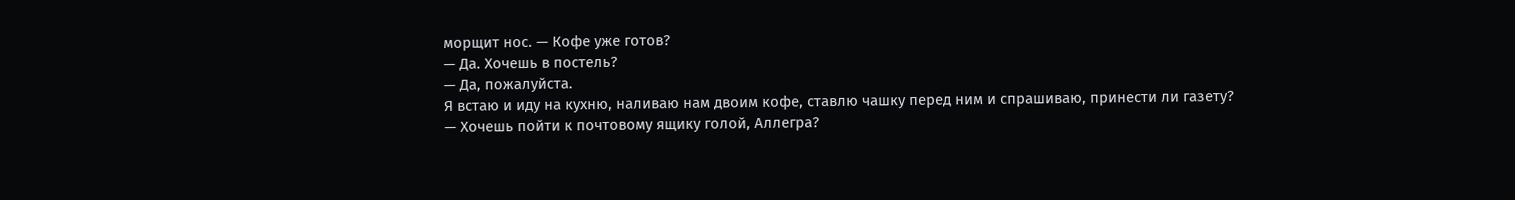морщит нос. — Кофе уже готов?
— Да. Хочешь в постель?
— Да, пожалуйста.
Я встаю и иду на кухню, наливаю нам двоим кофе, ставлю чашку перед ним и спрашиваю, принести ли газету?
— Хочешь пойти к почтовому ящику голой, Аллегра?